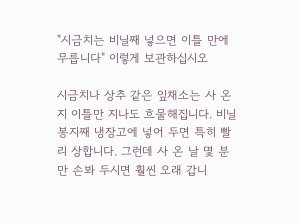"시금치는 비닐째 넣으면 이틀 만에 무릅니다" 이렇게 보관하십시오

시금치나 상추 같은 잎채소는 사 온 지 이틀만 지나도 흐물해집니다. 비닐봉지째 냉장고에 넣어 두면 특히 빨리 상합니다. 그런데 사 온 날 몇 분만 손봐 두시면 훨씬 오래 갑니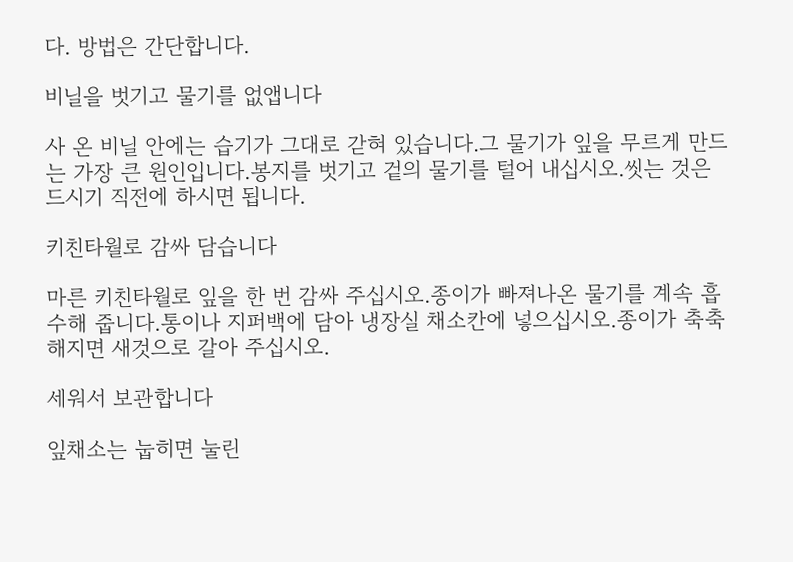다. 방법은 간단합니다.

비닐을 벗기고 물기를 없앱니다

사 온 비닐 안에는 습기가 그대로 갇혀 있습니다.그 물기가 잎을 무르게 만드는 가장 큰 원인입니다.봉지를 벗기고 겉의 물기를 털어 내십시오.씻는 것은 드시기 직전에 하시면 됩니다.

키친타월로 감싸 담습니다

마른 키친타월로 잎을 한 번 감싸 주십시오.종이가 빠져나온 물기를 계속 흡수해 줍니다.통이나 지퍼백에 담아 냉장실 채소칸에 넣으십시오.종이가 축축해지면 새것으로 갈아 주십시오.

세워서 보관합니다

잎채소는 눕히면 눌린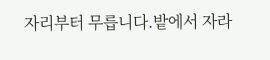자리부터 무릅니다.밭에서 자라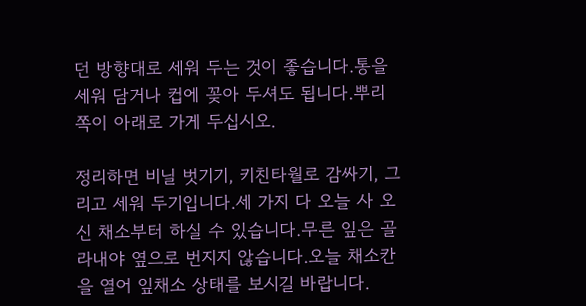던 방향대로 세워 두는 것이 좋습니다.통을 세워 담거나 컵에 꽂아 두셔도 됩니다.뿌리 쪽이 아래로 가게 두십시오.

정리하면 비닐 벗기기, 키친타월로 감싸기, 그리고 세워 두기입니다.세 가지 다 오늘 사 오신 채소부터 하실 수 있습니다.무른 잎은 골라내야 옆으로 번지지 않습니다.오늘 채소칸을 열어 잎채소 상태를 보시길 바랍니다.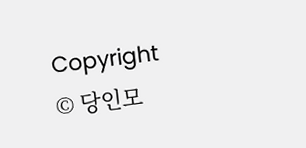Copyright © 당인모